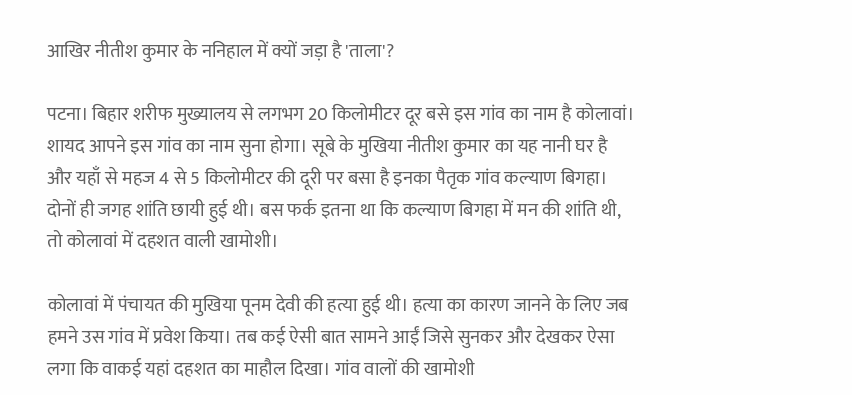आखिर नीतीश कुमार के ननिहाल में क्यों जड़ा है 'ताला'?

पटना। बिहार शरीफ मुख्यालय से लगभग 20 किलोमीटर दूर बसे इस गांव का नाम है कोलावां। शायद आपने इस गांव का नाम सुना होगा। सूबे के मुखिया नीतीश कुमार का यह नानी घर है और यहाँ से महज 4 से 5 किलोमीटर की दूरी पर बसा है इनका पैतृक गांव कल्याण बिगहा। दोनों ही जगह शांति छायी हुई थी। बस फर्क इतना था कि कल्‍याण बिगहा में मन की शांति थी, तो कोलावां में दहशत वाली खामोशी।

कोलावां में पंचायत की मुखिया पूनम देवी की हत्या हुई थी। हत्या का कारण जानने के लिए जब हमने उस गांव में प्रवेश किया। तब कई ऐसी बात सामने आईं जिसे सुनकर और देखकर ऐसा लगा कि वाकई यहां दहशत का माहौल दिखा। गांव वालों की खामोशी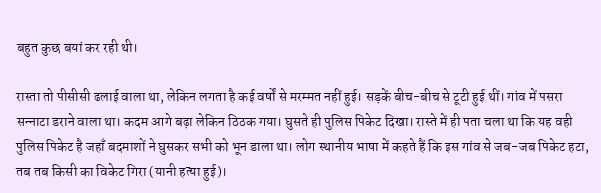बहुत कुछ बयां कर रही थी।

रास्ता तो पीसीसी ढलाई वाला था, लेकिन लगता है कई वर्षों से मरम्मत नहीं हुई। सड़कें बीच-बीच से टूटी हुई थीं। गांव में पसरा सन्‍नाटा डराने वाला था। कदम आगे बढ़ा लेकिन ठिठक गया। घुसते ही पुलिस पिकेट दिखा। रास्ते में ही पता चला था कि यह वही पुलिस पिकेट है जहाँ बदमाशों ने घुसकर सभी को भून डाला था। लोग स्‍थानीय भाषा में कहते हैं कि इस गांव से जब-जब पिकेट हटा, तब तब किसी का विकेट गिरा (यानी हत्‍या हुई)।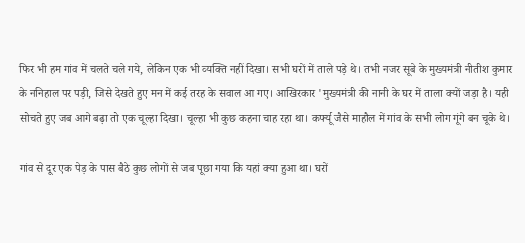फिर भी हम गांव में चलते चले गये, लेकिन एक भी व्‍यक्ति नहीं दिखा। सभी घरों में ताले पड़े थे। तभी नजर सूबे के मुख्यमंत्री नीतीश कुमार के ननिहाल पर पड़ी, जिसे देखते हुए मन में कई तरह के सवाल आ गए। आखिरकार 'मुख्यमंत्री की नानी के घर में ताला क्यों जड़ा है। यही सोचते हुए जब आगे बढ़ा तो एक चूल्हा दिखा। चूल्हा भी कुछ कहना चाह रहा था। कर्फ्यू जैसे माहौल में गांव के सभी लोग गूंगे बन चूके थे।

गांव से दूर एक पेड़ के पास बैठे कुछ लोगों से जब पूछा गया कि यहां क्या हुआ था। घरों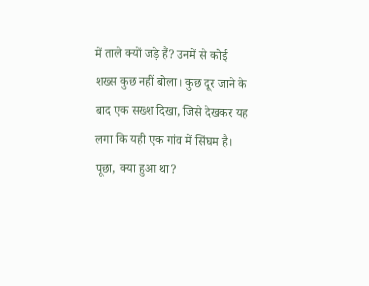में ताले क्यों जड़े हैं? उनमें से कोई शख्‍स कुछ नहीं बोला। कुछ दूर जाने के बाद एक सख्श दिखा, जिसे देखकर यह लगा कि यही एक गांव में सिंघम है। पूछा, क्या हुआ था?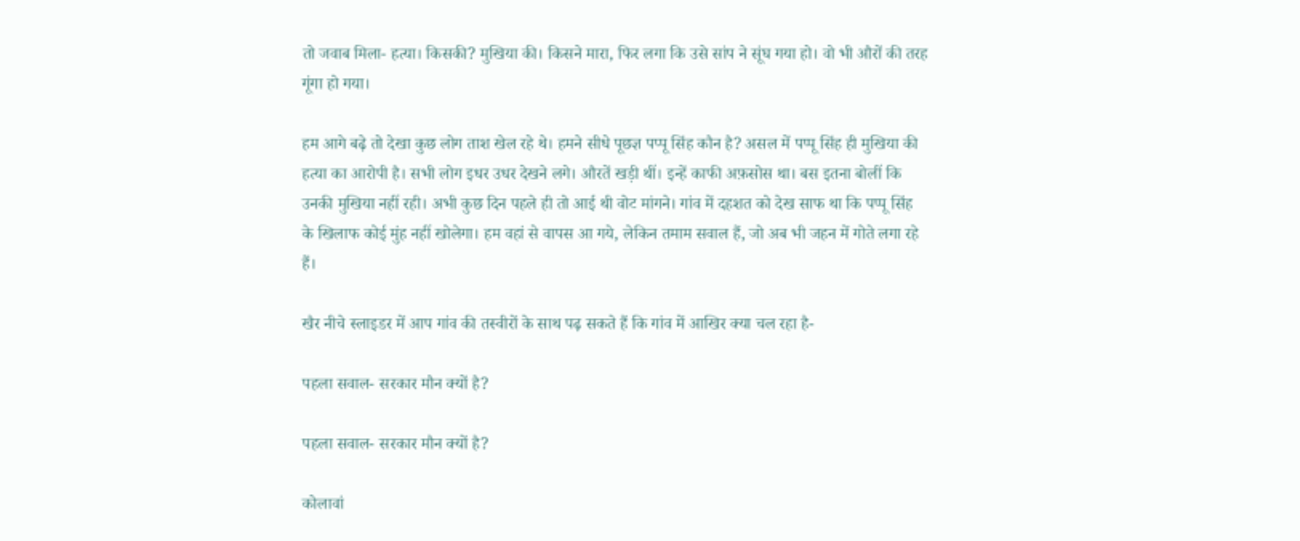तो जवाब मिला- हत्या। किसकी? मुखिया की। किसने मारा, फिर लगा कि उसे सांप ने सूंघ गया हो। वो भी औरों की तरह गूंगा हो गया।

हम आगे बढ़े तो देखा कुछ लोग ताश खेल रहे थे। हमने सीधे पूछज्ञ पप्पू सिंह कौन है? असल में पप्पू सिंह ही मुखिया की हत्या का आरोपी है। सभी लोग इधर उधर देखने लगे। औरतें खड़ी थीं। इन्हें काफी अफ़सोस था। बस इतना बोलीं कि उनकी मुखिया नहीं रही। अभी कुछ दिन पहले ही तो आई थी वोट मांगने। गांव में दहशत को देख साफ था कि पप्‍पू सिंह के खिलाफ कोई मुंह नहीं खोलेगा। हम वहां से वापस आ गये, लेकिन तमाम सवाल हैं, जो अब भी जहन में गोते लगा रहे हैं।

खैर नीचे स्‍लाइडर में आप गांव की तस्‍वीरों के साथ पढ़ सकते हैं कि गांव में आखिर क्‍या चल रहा है-

पहला सवाल- सरकार मौन क्‍यों है?

पहला सवाल- सरकार मौन क्‍यों है?

कोलावां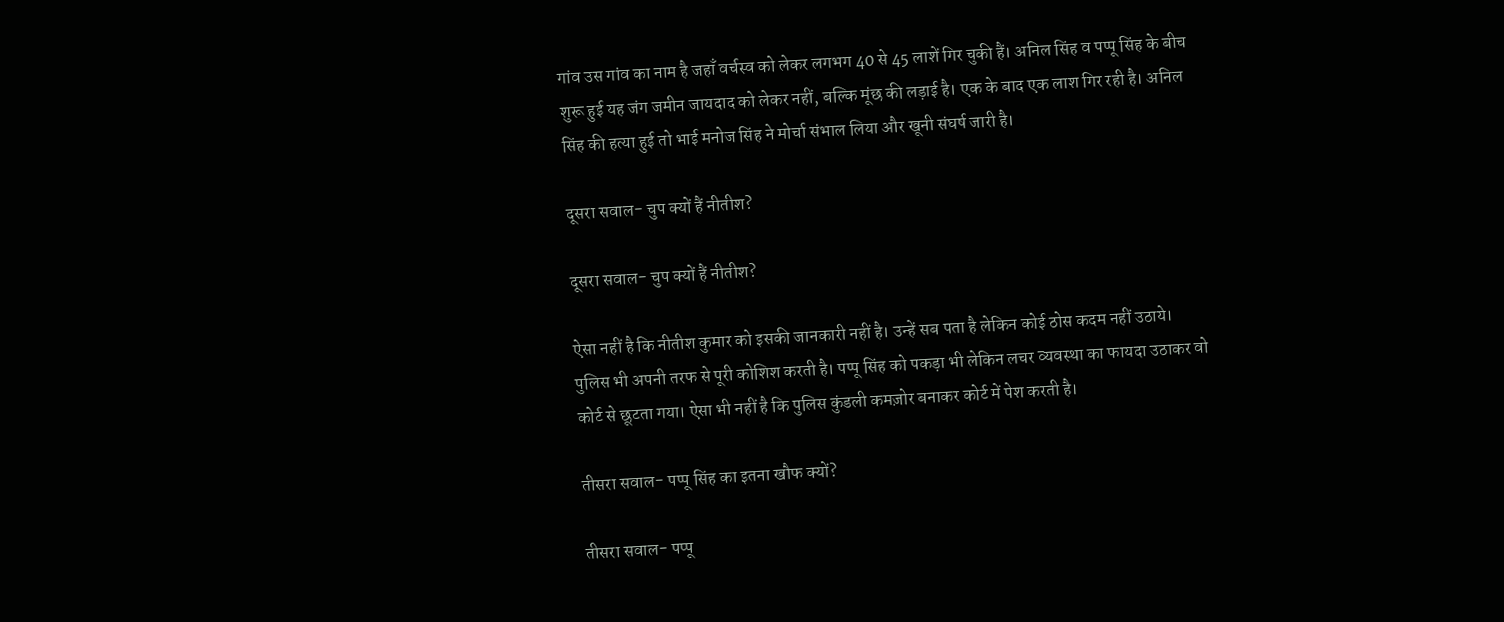गांव उस गांव का नाम है जहाँ वर्चस्‍व को लेकर लगभग 40 से 45 लाशें गिर चुकी हैं। अनिल सिंह व पप्पू सिंह के बीच शुरू हुई यह जंग जमीन जायदाद को लेकर नहीं, बल्कि मूंछ की लड़ाई है। एक के बाद एक लाश गिर रही है। अनिल सिंह की हत्या हुई तो भाई मनोज सिंह ने मोर्चा संभाल लिया और खूनी संघर्ष जारी है।

दूसरा सवाल- चुप क्‍यों हैं नीतीश?

दूसरा सवाल- चुप क्‍यों हैं नीतीश?

ऐसा नहीं है कि नीतीश कुमार को इसकी जानकारी नहीं है। उन्हें सब पता है लेकिन कोई ठोस कदम नहीं उठाये। पुलिस भी अपनी तरफ से पूरी कोशिश करती है। पप्पू सिंह को पकड़ा भी लेकिन लचर व्यवस्था का फायदा उठाकर वो कोर्ट से छूटता गया। ऐसा भी नहीं है कि पुलिस कुंडली कमज़ोर बनाकर कोर्ट में पेश करती है।

तीसरा सवाल- पप्‍पू सिंह का इतना खौफ क्‍यों?

तीसरा सवाल- पप्‍पू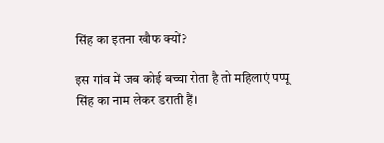सिंह का इतना खौफ क्‍यों?

इस गांव में जब कोई बच्‍चा रोता है तो महिलाएं पप्पू सिंह का नाम लेकर डराती हैं।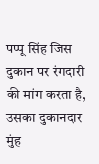पप्पू सिंह जिस दुकान पर रंगदारी की मांग करता है, उसका दुकानदार मुंह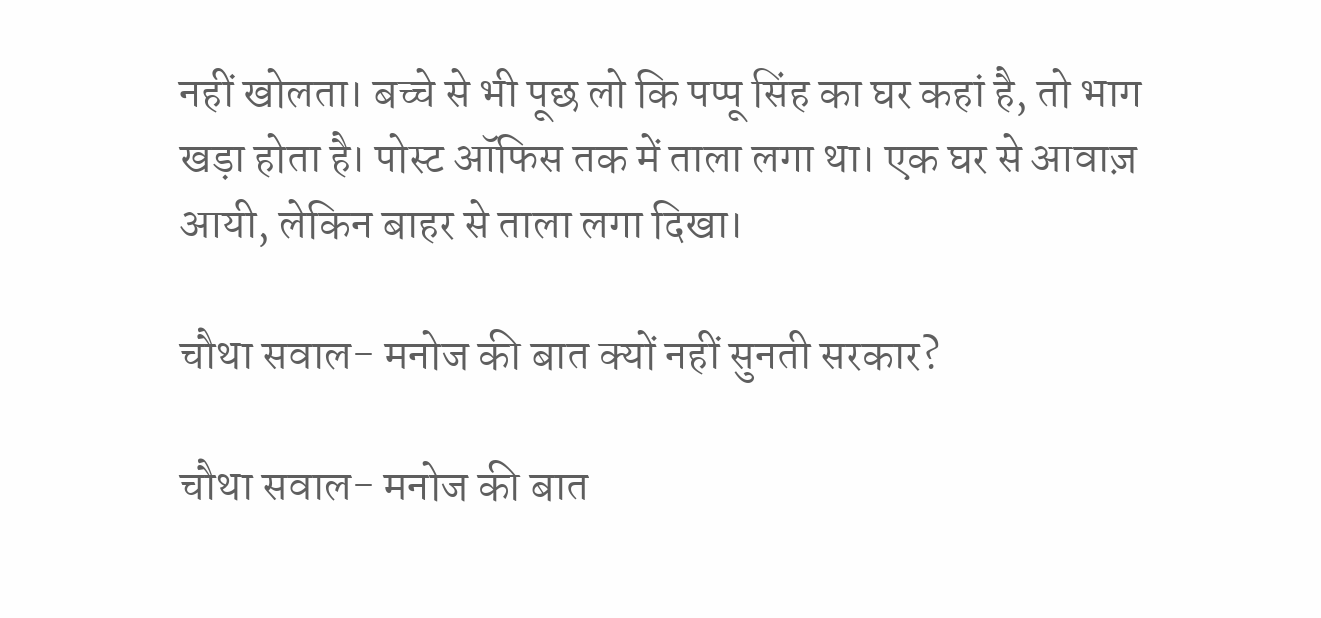नहीं खोलता। बच्‍चे से भी पूछ लो कि पप्‍पू सिंह का घर कहां है, तो भाग खड़ा होता है। पोस्ट ऑफिस तक में ताला लगा था। एक घर से आवाज़ आयी, लेकिन बाहर से ताला लगा दिखा।

चौथा सवाल- मनोज की बात क्‍यों नहीं सुनती सरकार?

चौथा सवाल- मनोज की बात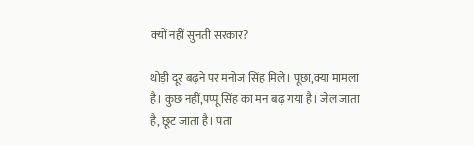क्‍यों नहीं सुनती सरकार?

थोड़ी दूर बढ़ने पर मनोज सिंह मिले। पूछा,क्या मामला है। कुछ नहीं,पप्पू सिंह का मन बढ़ गया है। जेल जाता है, छूट जाता है। पता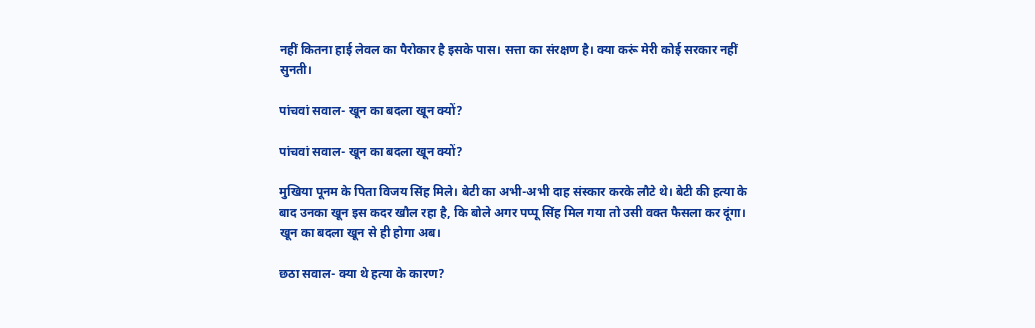नहीं कितना हाई लेवल का पैरोकार है इसके पास। सत्ता का संरक्षण है। क्‍या करूं मेरी कोई सरकार नहीं सुनती।

पांचवां सवाल- खून का बदला खून क्‍यों?

पांचवां सवाल- खून का बदला खून क्‍यों?

मुखिया पूनम के पिता विजय सिंह मिले। बेटी का अभी-अभी दाह संस्कार करके लौटे थे। बेटी की हत्‍या के बाद उनका खून इस कदर खौल रहा है, कि बोले अगर पप्‍पू सिंह मिल गया तो उसी वक्‍त फैसला कर दूंगा। खून का बदला खून से ही होगा अब।

छठा सवाल- क्‍या थे हत्‍या के कारण?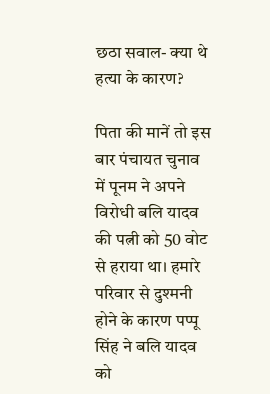छठा सवाल- क्‍या थे हत्‍या के कारण?

पिता की मानें तो इस बार पंचायत चुनाव में पूनम ने अपने विरोधी बलि यादव की पत्नी को 50 वोट से हराया था। हमारे परिवार से दुश्मनी होने के कारण पप्पू सिंह ने बलि यादव को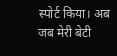स्पोर्ट किया। अब जब मेरी बेटी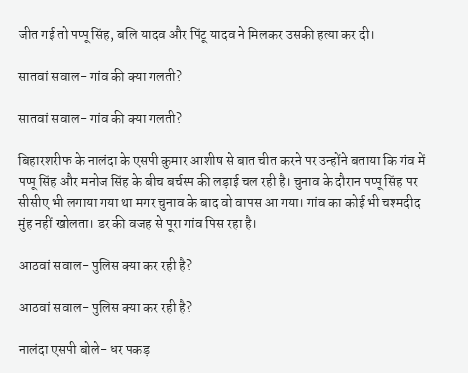जीत गई तो पप्पू सिंह, बलि यादव और पिंटू यादव ने मिलकर उसकी हत्या कर दी।

सातवां सवाल- गांव की क्‍या गलती?

सातवां सवाल- गांव की क्‍या गलती?

बिहारशरीफ के नालंदा के एसपी कुमार आशीष से बात चीत करने पर उन्होंने बताया कि गंव में पप्पू सिंह और मनोज सिंह के बीच बर्चस्प की लड़ाई चल रही है। चुनाव के दौरान पप्पू सिंह पर सीसीए भी लगाया गया था मगर चुनाव के बाद वो वापस आ गया। गांव का कोई भी चश्‍मदीद मुंह नहीं खोलता। डर की वजह से पूरा गांव पिस रहा है।

आठवां सवाल- पुलिस क्‍या कर रही है?

आठवां सवाल- पुलिस क्‍या कर रही है?

नालंदा एसपी बोले- धर पकड़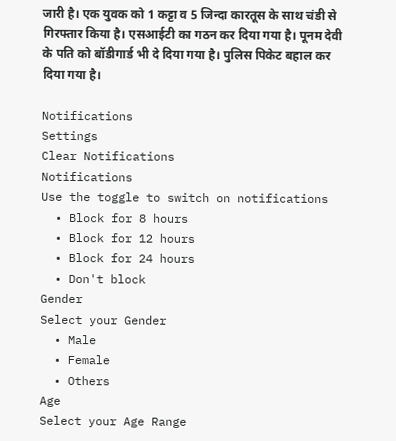जारी है। एक युवक को 1 कट्टा व 5 जिन्दा कारतूस के साथ चंडी से गिरफ्तार किया है। एसआईटी का गठन कर दिया गया है। पूनम देवी के पति को बॉडीगार्ड भी दे दिया गया है। पुलिस पिकेट बहाल कर दिया गया है।

Notifications
Settings
Clear Notifications
Notifications
Use the toggle to switch on notifications
  • Block for 8 hours
  • Block for 12 hours
  • Block for 24 hours
  • Don't block
Gender
Select your Gender
  • Male
  • Female
  • Others
Age
Select your Age Range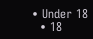• Under 18
  • 18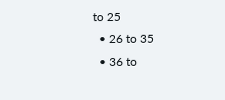to 25
  • 26 to 35
  • 36 to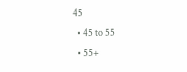45
  • 45 to 55
  • 55+